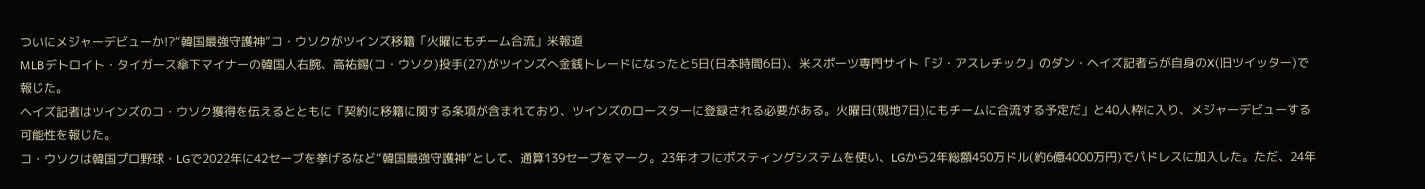ついにメジャーデビューか!?“韓国最強守護神”コ・ウソクがツインズ移籍「火曜にもチーム合流」米報道
MLBデトロイト・タイガース傘下マイナーの韓国人右腕、高祐錫(コ・ウソク)投手(27)がツインズへ金銭トレードになったと5日(日本時間6日)、米スポーツ専門サイト「ジ・アスレチック」のダン・ヘイズ記者らが自身のX(旧ツイッター)で報じた。
ヘイズ記者はツインズのコ・ウソク獲得を伝えるとともに「契約に移籍に関する条項が含まれており、ツインズのロースターに登録される必要がある。火曜日(現地7日)にもチームに合流する予定だ」と40人枠に入り、メジャーデビューする可能性を報じた。
コ・ウソクは韓国プロ野球・LGで2022年に42セーブを挙げるなど“韓国最強守護神”として、通算139セーブをマーク。23年オフにポスティングシステムを使い、LGから2年総額450万ドル(約6億4000万円)でパドレスに加入した。ただ、24年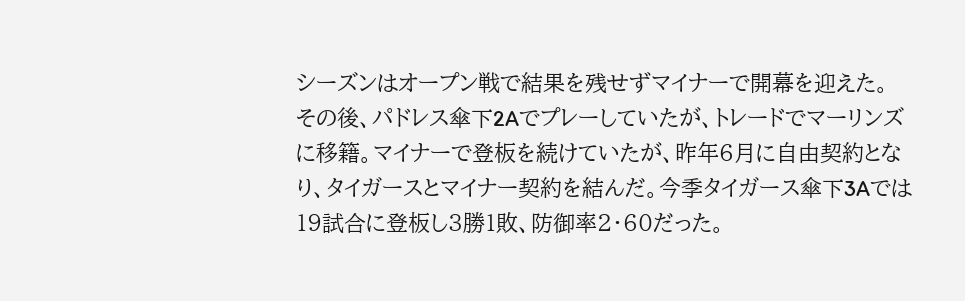シーズンはオープン戦で結果を残せずマイナーで開幕を迎えた。
その後、パドレス傘下2Aでプレーしていたが、トレードでマーリンズに移籍。マイナーで登板を続けていたが、昨年6月に自由契約となり、タイガースとマイナー契約を結んだ。今季タイガース傘下3Aでは19試合に登板し3勝1敗、防御率2・60だった。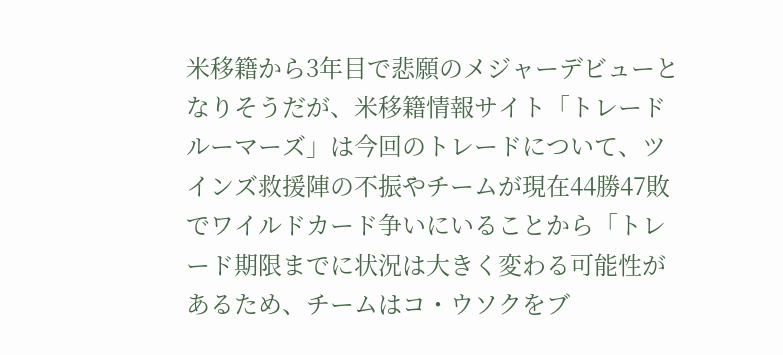米移籍から3年目で悲願のメジャーデビューとなりそうだが、米移籍情報サイト「トレードルーマーズ」は今回のトレードについて、ツインズ救援陣の不振やチームが現在44勝47敗でワイルドカード争いにいることから「トレード期限までに状況は大きく変わる可能性があるため、チームはコ・ウソクをブ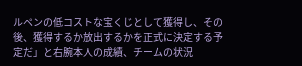ルペンの低コストな宝くじとして獲得し、その後、獲得するか放出するかを正式に決定する予定だ」と右腕本人の成績、チームの状況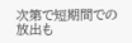次第で短期間での放出も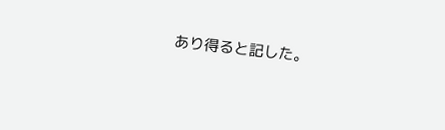あり得ると記した。